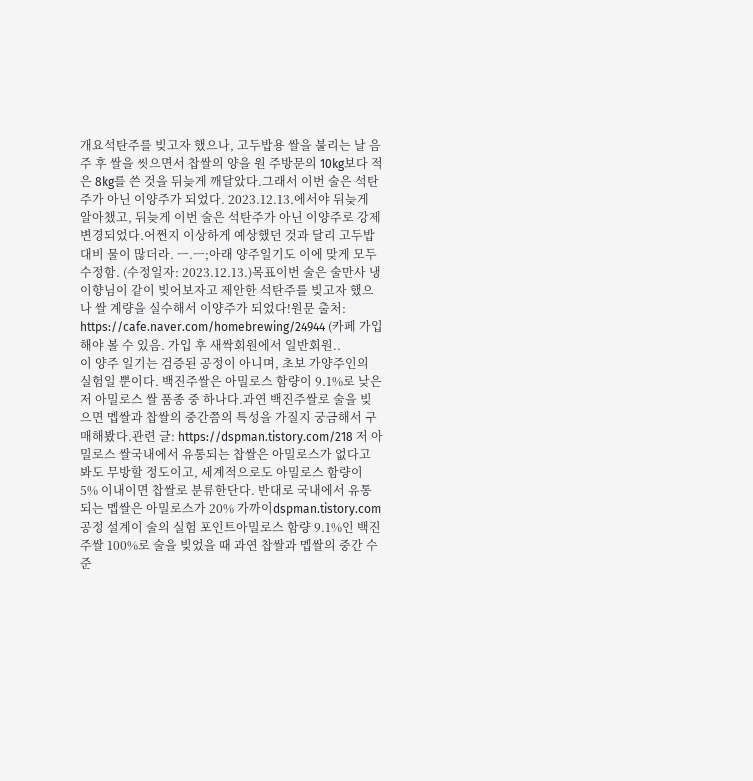개요석탄주를 빚고자 했으나, 고두밥용 쌀을 불리는 날 음주 후 쌀을 씻으면서 찹쌀의 양을 원 주방문의 10kg보다 적은 8kg를 쓴 것을 뒤늦게 깨달았다.그래서 이번 술은 석탄주가 아닌 이양주가 되었다. 2023.12.13.에서야 뒤늦게 알아챘고, 뒤늦게 이번 술은 석탄주가 아닌 이양주로 강제 변경되었다.어쩐지 이상하게 예상했던 것과 달리 고두밥 대비 물이 많더라. ㅡ.ㅡ;아래 양주일기도 이에 맞게 모두 수정함. (수정일자: 2023.12.13.)목표이번 술은 술만사 냉이향님이 같이 빚어보자고 제안한 석탄주를 빚고자 했으나 쌀 계량을 실수해서 이양주가 되었다!원문 출처: https://cafe.naver.com/homebrewing/24944 (카페 가입 해야 볼 수 있음. 가입 후 새싹회원에서 일반회원..
이 양주 일기는 검증된 공정이 아니며, 초보 가양주인의 실험일 뿐이다. 백진주쌀은 아밀로스 함량이 9.1%로 낮은 저 아밀로스 쌀 품종 중 하나다.과연 백진주쌀로 술을 빚으면 멥쌀과 찹쌀의 중간쯤의 특성을 가질지 궁금해서 구매해봤다.관련 글: https://dspman.tistory.com/218 저 아밀로스 쌀국내에서 유통되는 찹쌀은 아밀로스가 없다고 봐도 무방할 정도이고, 세계적으로도 아밀로스 함량이 5% 이내이면 찹쌀로 분류한단다. 반대로 국내에서 유통되는 멥쌀은 아밀로스가 20% 가까이dspman.tistory.com 공정 설계이 술의 실험 포인트아밀로스 함량 9.1%인 백진주쌀 100%로 술을 빚었을 때 과연 찹쌀과 멥쌀의 중간 수준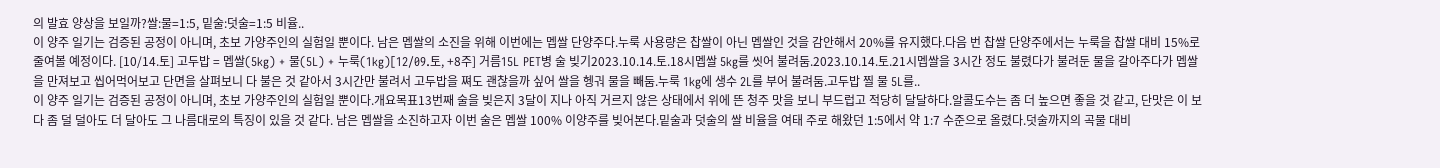의 발효 양상을 보일까?쌀:물=1:5, 밑술:덧술=1:5 비율..
이 양주 일기는 검증된 공정이 아니며, 초보 가양주인의 실험일 뿐이다. 남은 멥쌀의 소진을 위해 이번에는 멥쌀 단양주다.누룩 사용량은 찹쌀이 아닌 멥쌀인 것을 감안해서 20%를 유지했다.다음 번 찹쌀 단양주에서는 누룩을 찹쌀 대비 15%로 줄여볼 예정이다. [10/14.토] 고두밥 = 멥쌀(5kg) + 물(5L) + 누룩(1kg)[12/09.토, +8주] 거름15L PET병 술 빚기2023.10.14.토.18시멥쌀 5kg를 씻어 불려둠.2023.10.14.토.21시멥쌀을 3시간 정도 불렸다가 불려둔 물을 갈아주다가 멥쌀을 만져보고 씹어먹어보고 단면을 살펴보니 다 불은 것 같아서 3시간만 불려서 고두밥을 쪄도 괜찮을까 싶어 쌀을 헹궈 물을 빼둠.누룩 1kg에 생수 2L를 부어 불려둠.고두밥 찔 물 5L를..
이 양주 일기는 검증된 공정이 아니며, 초보 가양주인의 실험일 뿐이다.개요목표13번째 술을 빚은지 3달이 지나 아직 거르지 않은 상태에서 위에 뜬 청주 맛을 보니 부드럽고 적당히 달달하다.알콜도수는 좀 더 높으면 좋을 것 같고, 단맛은 이 보다 좀 덜 덜아도 더 달아도 그 나름대로의 특징이 있을 것 같다. 남은 멥쌀을 소진하고자 이번 술은 멥쌀 100% 이양주를 빚어본다.밑술과 덧술의 쌀 비율을 여태 주로 해왔던 1:5에서 약 1:7 수준으로 올렸다.덧술까지의 곡물 대비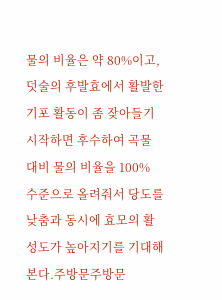물의 비율은 약 80%이고, 덧술의 후발효에서 활발한 기포 활동이 좀 잦아들기 시작하면 후수하여 곡물 대비 물의 비율을 100% 수준으로 올려줘서 당도를 낮춤과 동시에 효모의 활성도가 높아지기를 기대해본다.주방문주방문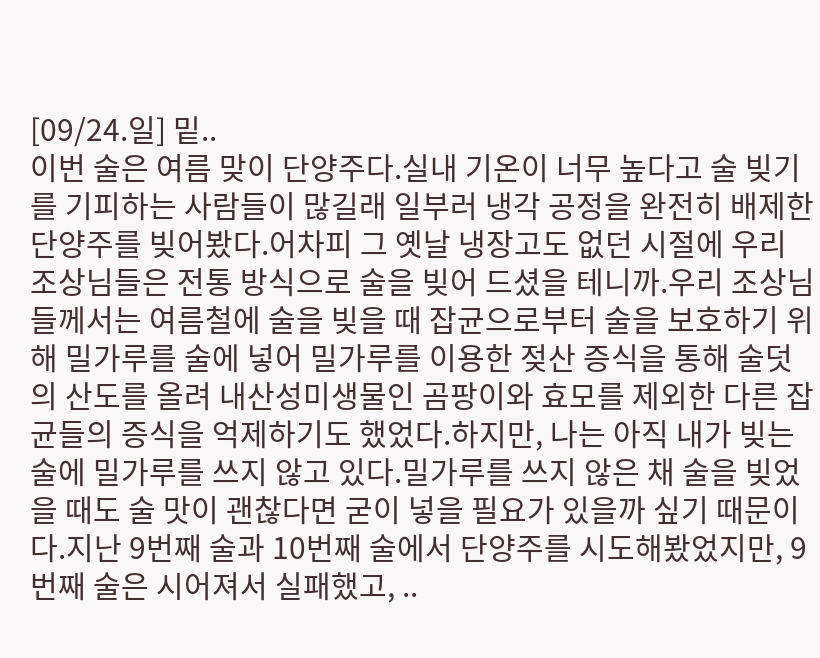[09/24.일] 밑..
이번 술은 여름 맞이 단양주다.실내 기온이 너무 높다고 술 빚기를 기피하는 사람들이 많길래 일부러 냉각 공정을 완전히 배제한 단양주를 빚어봤다.어차피 그 옛날 냉장고도 없던 시절에 우리 조상님들은 전통 방식으로 술을 빚어 드셨을 테니까.우리 조상님들께서는 여름철에 술을 빚을 때 잡균으로부터 술을 보호하기 위해 밀가루를 술에 넣어 밀가루를 이용한 젖산 증식을 통해 술덧의 산도를 올려 내산성미생물인 곰팡이와 효모를 제외한 다른 잡균들의 증식을 억제하기도 했었다.하지만, 나는 아직 내가 빚는 술에 밀가루를 쓰지 않고 있다.밀가루를 쓰지 않은 채 술을 빚었을 때도 술 맛이 괜찮다면 굳이 넣을 필요가 있을까 싶기 때문이다.지난 9번째 술과 10번째 술에서 단양주를 시도해봤었지만, 9번째 술은 시어져서 실패했고, ..